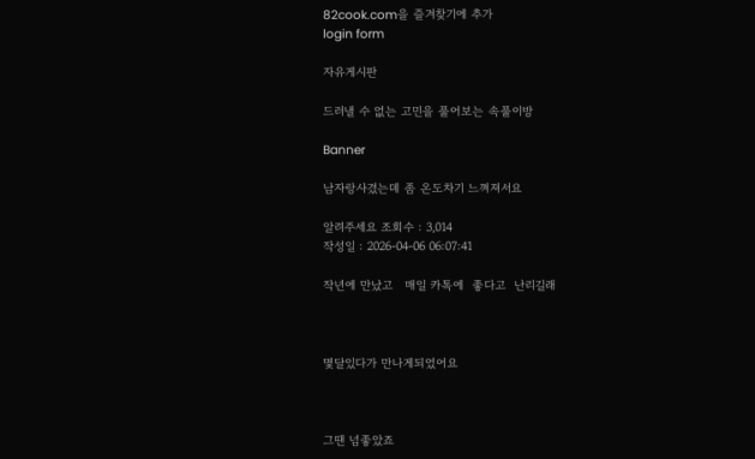82cook.com을 즐겨찾기에 추가
login form

자유게시판

드러낼 수 없는 고민을 풀어보는 속풀이방

Banner

남자랑사겼는뎨 좀 온도차기 느껴져서요

알려주세요 조회수 : 3,014
작성일 : 2026-04-06 06:07:41

작년에 만났고   매일 카톡에  좋다고  난리길래



몇달있다가 만나게되었어요



그땐 넘좋았죠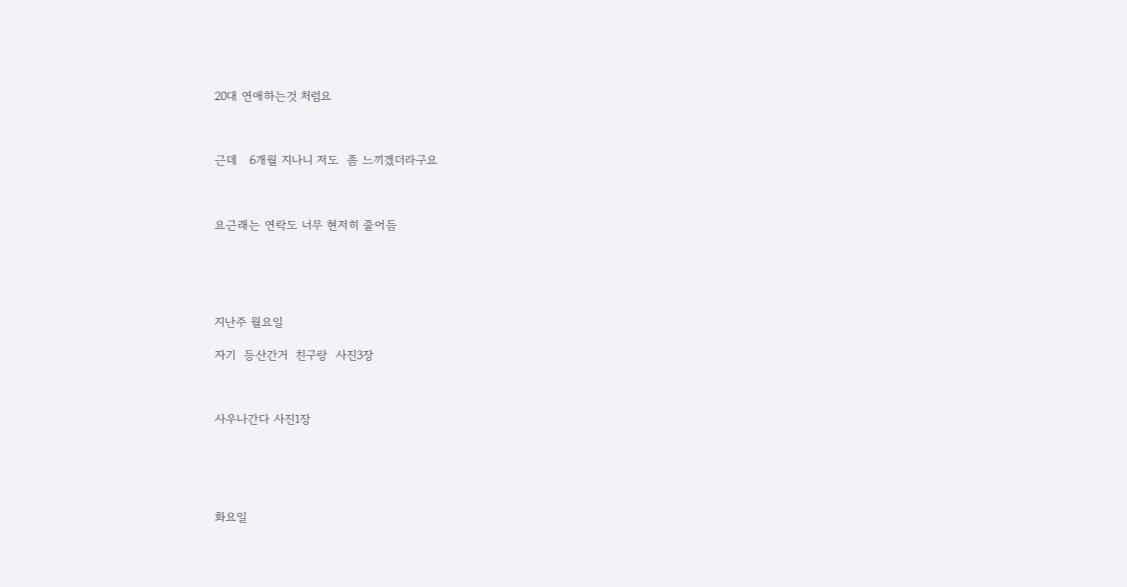20대 연애하는것 처럼요



근데   6개월 지나니 저도  좀 느끼겠더라구요



요근래는 연락도 너무 현저히 줄어듬





지난주 월요일

자기  등산간거  친구랑  사진3장



사우나간다 사진1장





화요일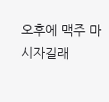오후에 맥주 마시자길래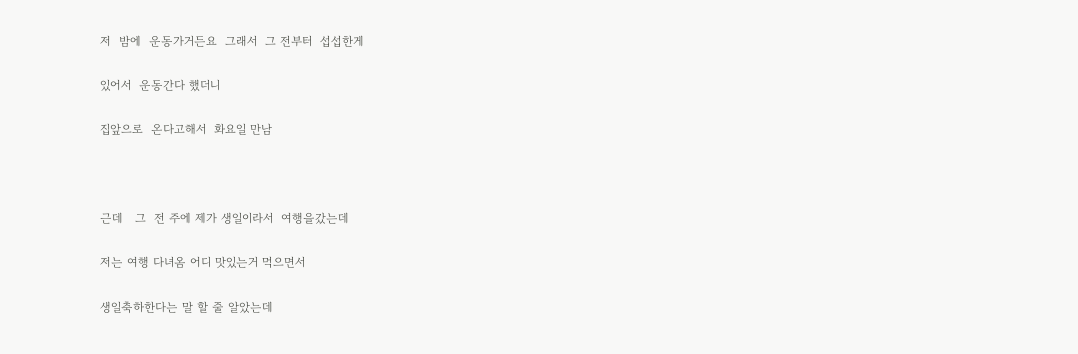저  밤에  운동가거든요  그래서  그 전부터  섭섭한게

있어서  운동간다 했더니

집앞으로  온다고해서  화요일 만남



근데   그  전 주에 제가 생일이라서  여행을갔는데

저는 여행 다녀옴 어디 맛있는거 먹으면서

생일축하한다는 말 할 줄 알았는데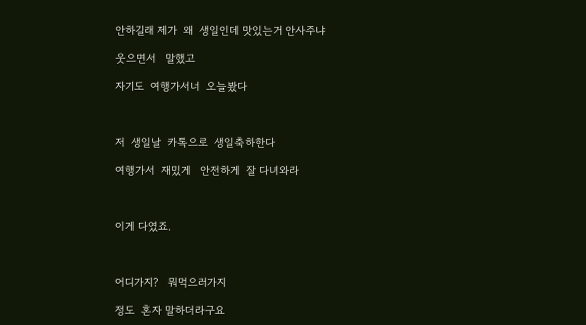안하길래 제가  왜  생일인데 맛있는거 안사주냐

웃으면서   말했고

자기도  여행가서너  오늘봤다



저  생일날  카톡으로  생일축하한다

여행가서  재밌게   안전하게  잘 다녀와라



이게 다였죠.



어디가지?   뭐먹으러가지

정도  혼자 말하더라구요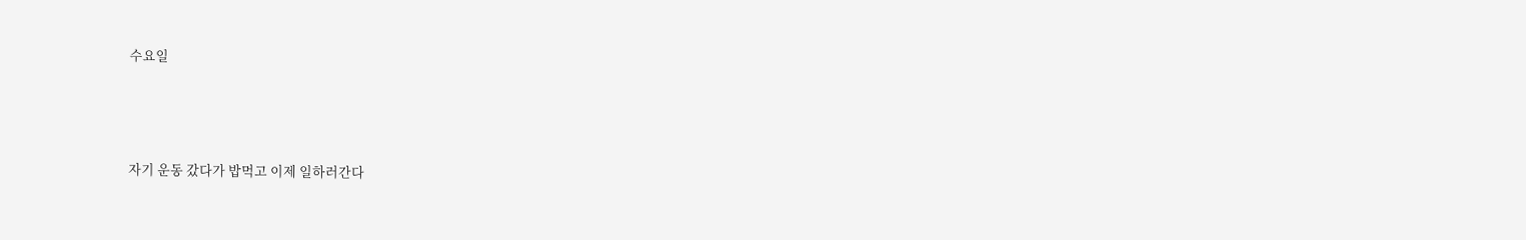수요일



자기 운동 갔다가 밥먹고 이제 일하러간다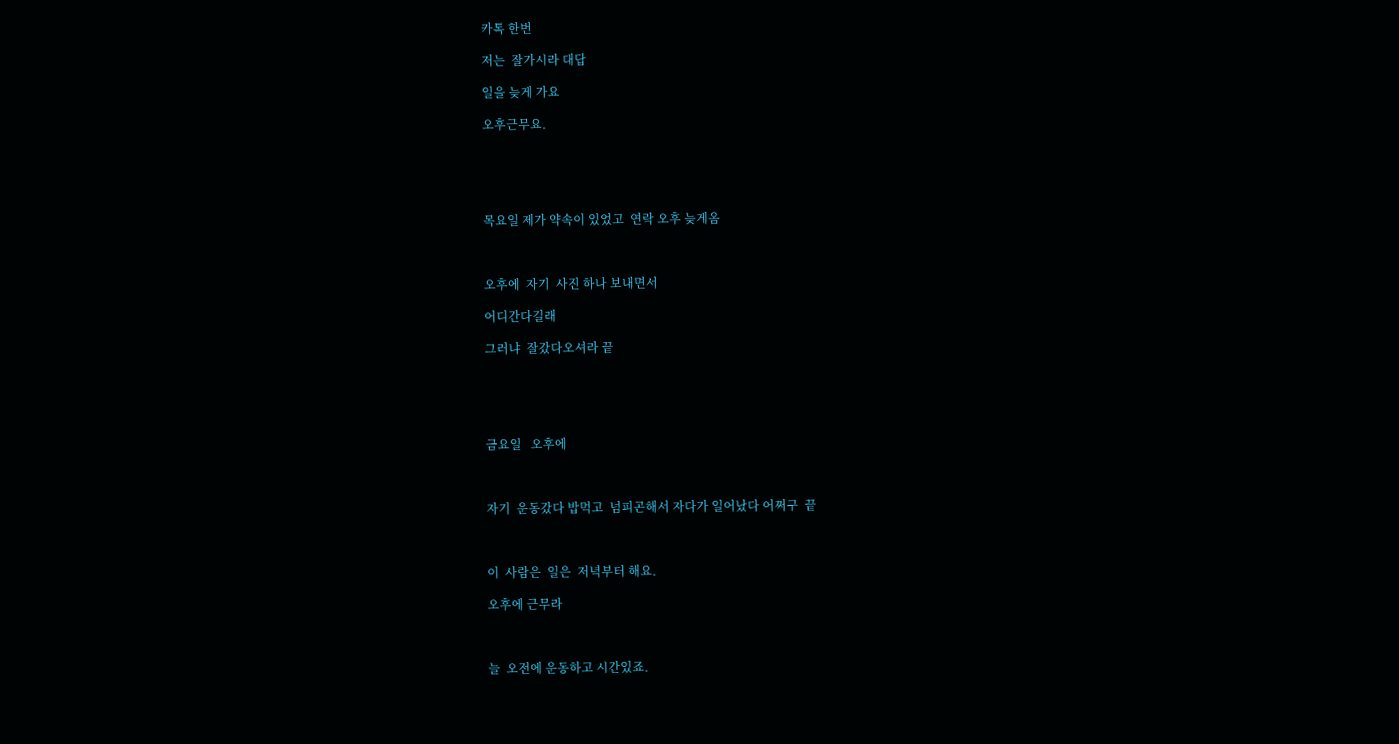카톡 한번

저는  잘가시라 대답

일을 늦게 가요

오후근무요.





목요일 제가 약속이 있었고  연락 오후 늦게옴



오후에  자기  사진 하나 보내면서

어디간다길래

그러냐  잘갔다오셔라 끝





금요일   오후에



자기  운동갔다 밥먹고  넘피곤해서 자다가 일어났다 어쩌구  끝



이  사람은  일은  저녁부터 해요.

오후에 근무라



늘  오전에 운동하고 시간있죠.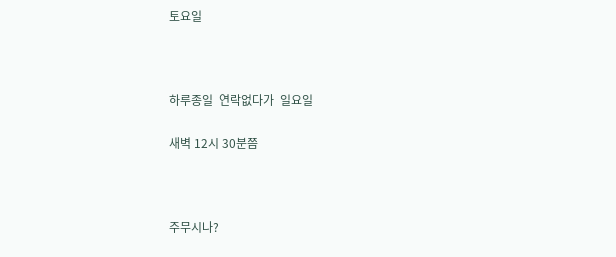토요일



하루종일  연락없다가  일요일

새벽 12시 30분쯤



주무시나?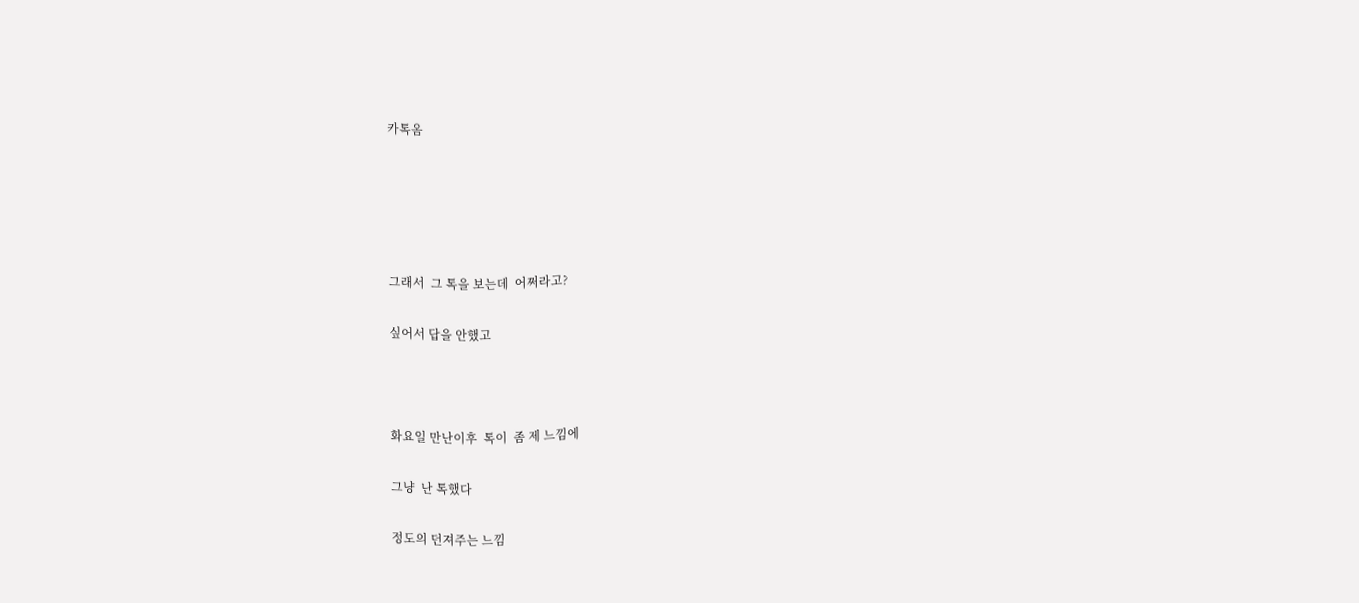카톡옴





그래서  그 톡을 보는데  어쩌라고?

싶어서 답을 안했고



화요일 만난이후  톡이  좀 제 느낌에

그냥  난 톡했다

정도의 던져주는 느낌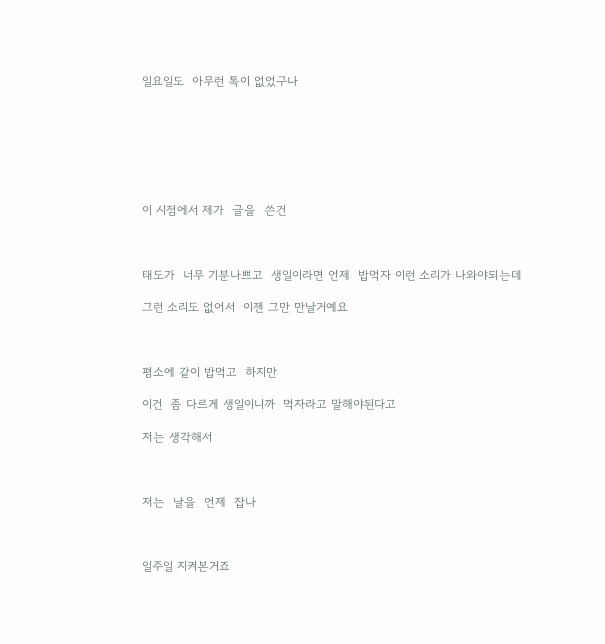일요일도  아무런 톡이 없었구나







이 시점에서 제가  글을  쓴건



태도가  너무 기분나쁘고  생일이라면 언제  밥먹자 이런 소리가 나와야되는데

그런 소리도 없어서  이젠 그만 만날거예요



평소에 같이 밥먹고  하지만

이건  좀 다르게 생일이니까  먹자라고 말해야된다고

저는 생각해서



저는  날을  언제  잡나



일주일 지켜본거죠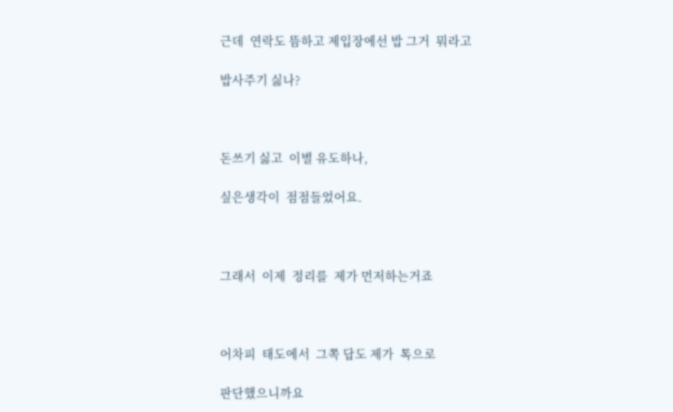근데  연락도 뜸하고 제입장에선 밥 그거  뭐라고

밥사주기 싫나?



돈쓰기 싫고  이별 유도하나,

싶은생각이  점점들었어요.



그래서  이제  정리를  제가 먼저하는거죠



어차피  태도에서  그쪽 답도 제가  톡으로

판단했으니까요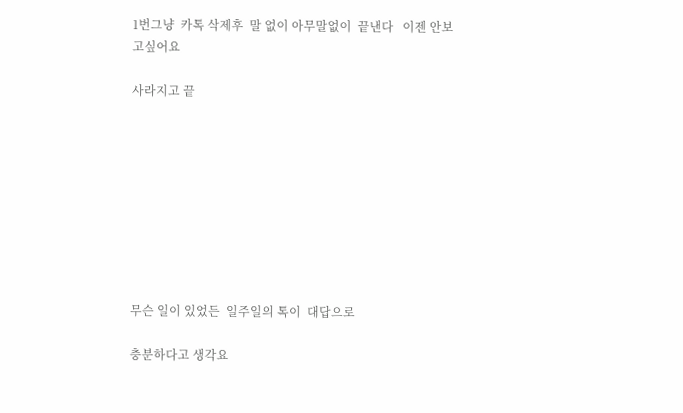1번그냥  카톡 삭제후  말 없이 아무말없이  끝낸다   이젠 안보고싶어요

사라지고 끝









무슨 일이 있었든  일주일의 톡이  대답으로

충분하다고 생각요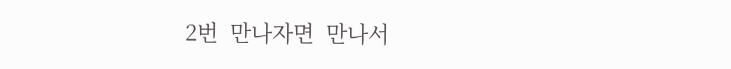2번  만나자면  만나서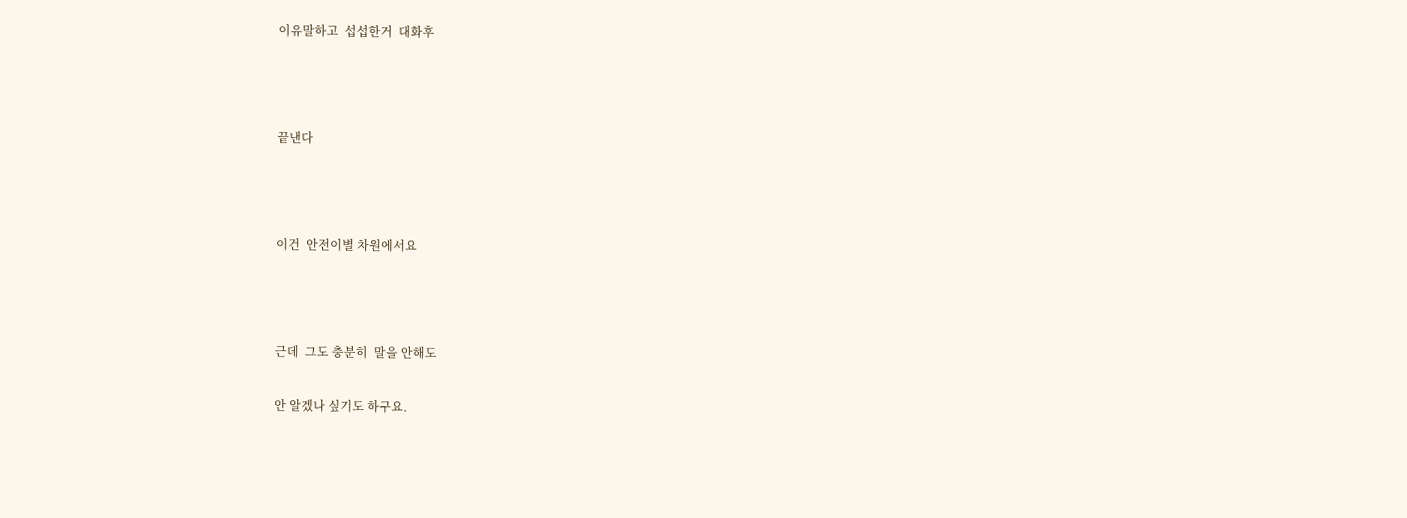이유말하고  섭섭한거  대화후



끝낸다



이건  안전이별 차원에서요



근데  그도 충분히  말을 안해도

안 알겠나 싶기도 하구요.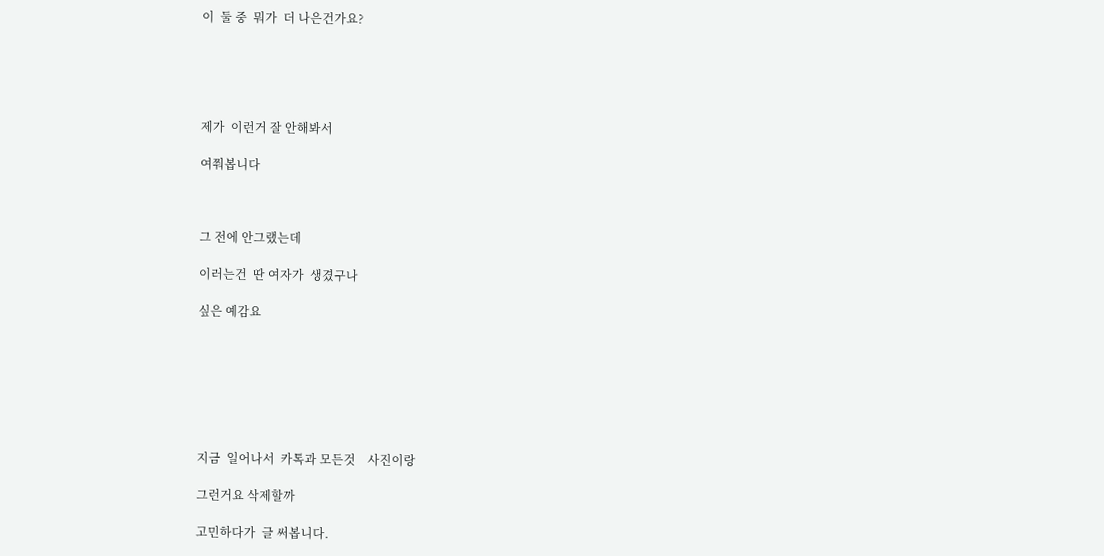이  둘 중  뭐가  더 나은건가요?





제가  이런거 잘 안해봐서

여쭤봅니다



그 전에 안그랬는데

이러는건  딴 여자가  생겼구나

싶은 예감요







지금  일어나서  카톡과 모든것    사진이랑

그런거요 삭제할까

고민하다가  글 써봅니다.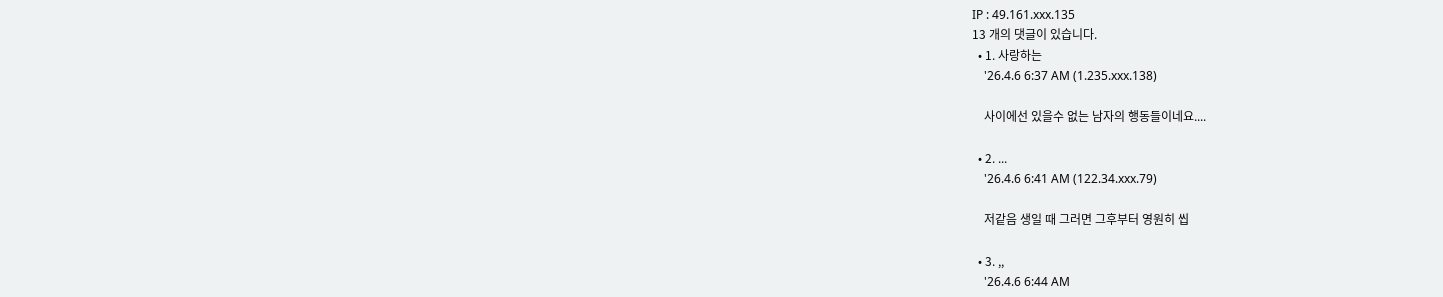IP : 49.161.xxx.135
13 개의 댓글이 있습니다.
  • 1. 사랑하는
    '26.4.6 6:37 AM (1.235.xxx.138)

    사이에선 있을수 없는 남자의 행동들이네요....

  • 2. ...
    '26.4.6 6:41 AM (122.34.xxx.79)

    저같음 생일 때 그러면 그후부터 영원히 씹

  • 3. ,,
    '26.4.6 6:44 AM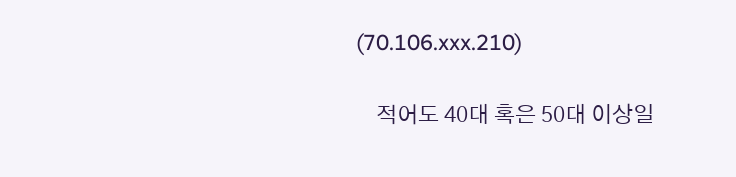(70.106.xxx.210)

    적어도 40대 혹은 50대 이상일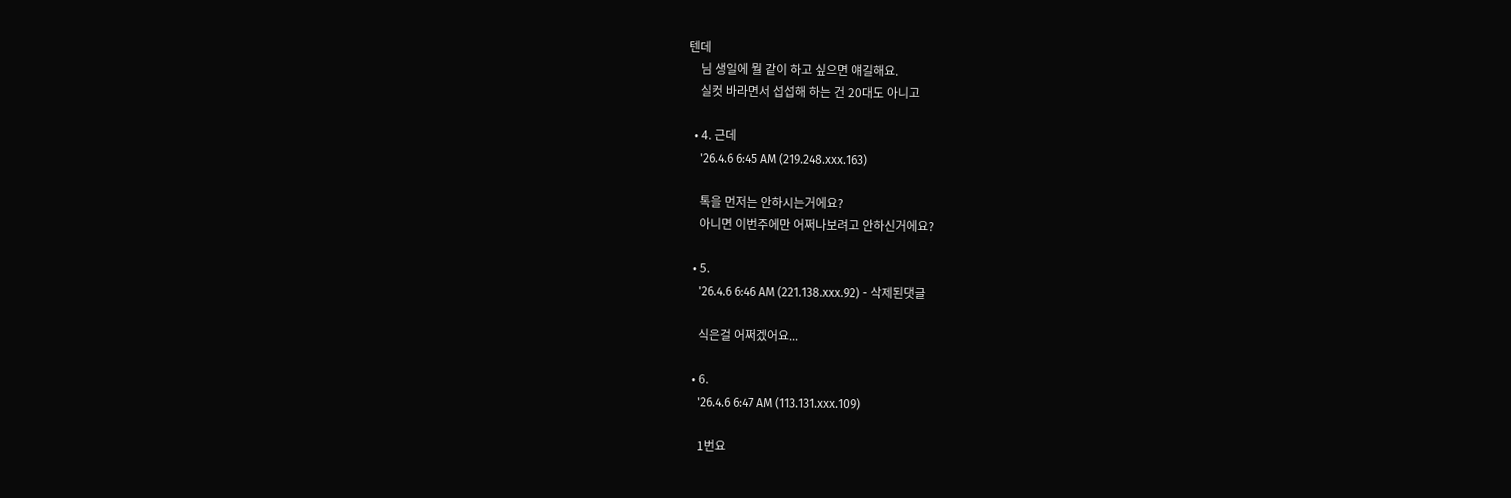텐데
    님 생일에 뭘 같이 하고 싶으면 얘길해요.
    실컷 바라면서 섭섭해 하는 건 20대도 아니고

  • 4. 근데
    '26.4.6 6:45 AM (219.248.xxx.163)

    톡을 먼저는 안하시는거에요?
    아니면 이번주에만 어쩌나보려고 안하신거에요?

  • 5.
    '26.4.6 6:46 AM (221.138.xxx.92) - 삭제된댓글

    식은걸 어쩌겠어요...

  • 6.
    '26.4.6 6:47 AM (113.131.xxx.109)

    1번요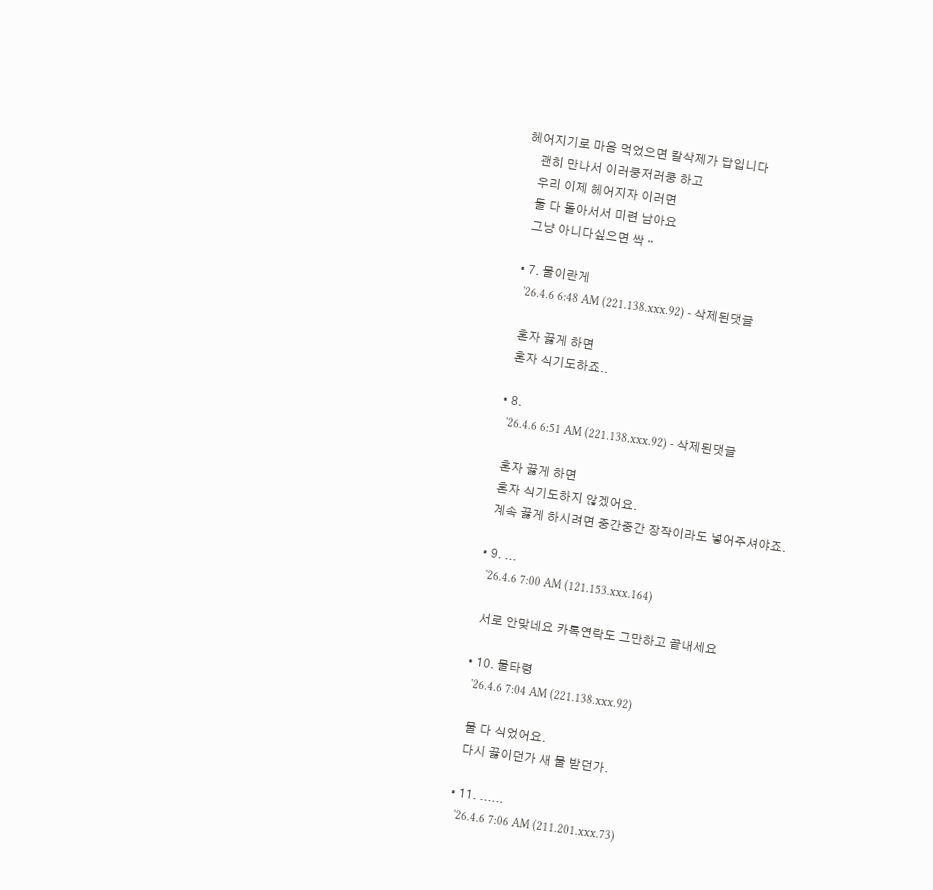헤어지기로 마음 먹었으면 칼삭제가 답입니다
    괜히 만나서 이러쿵저러쿵 하고
    우리 이제 헤어지자 이러면
    둘 다 돌아서서 미련 남아요
    그냥 아니다싶으면 싹ᆢ

  • 7. 물이란게
    '26.4.6 6:48 AM (221.138.xxx.92) - 삭제된댓글

    혼자 끓게 하면
    혼자 식기도하죠..

  • 8.
    '26.4.6 6:51 AM (221.138.xxx.92) - 삭제된댓글

    혼자 끓게 하면
    혼자 식기도하지 않겠어요.
    계속 끓게 하시려면 중간중간 장작이라도 넣어주셔야죠.

  • 9. ...
    '26.4.6 7:00 AM (121.153.xxx.164)

    서로 안맞네요 카톡연락도 그만하고 끝내세요

  • 10. 물타령
    '26.4.6 7:04 AM (221.138.xxx.92)

    물 다 식었어요.
    다시 끓이던가 새 물 받던가.

  • 11. ......
    '26.4.6 7:06 AM (211.201.xxx.73)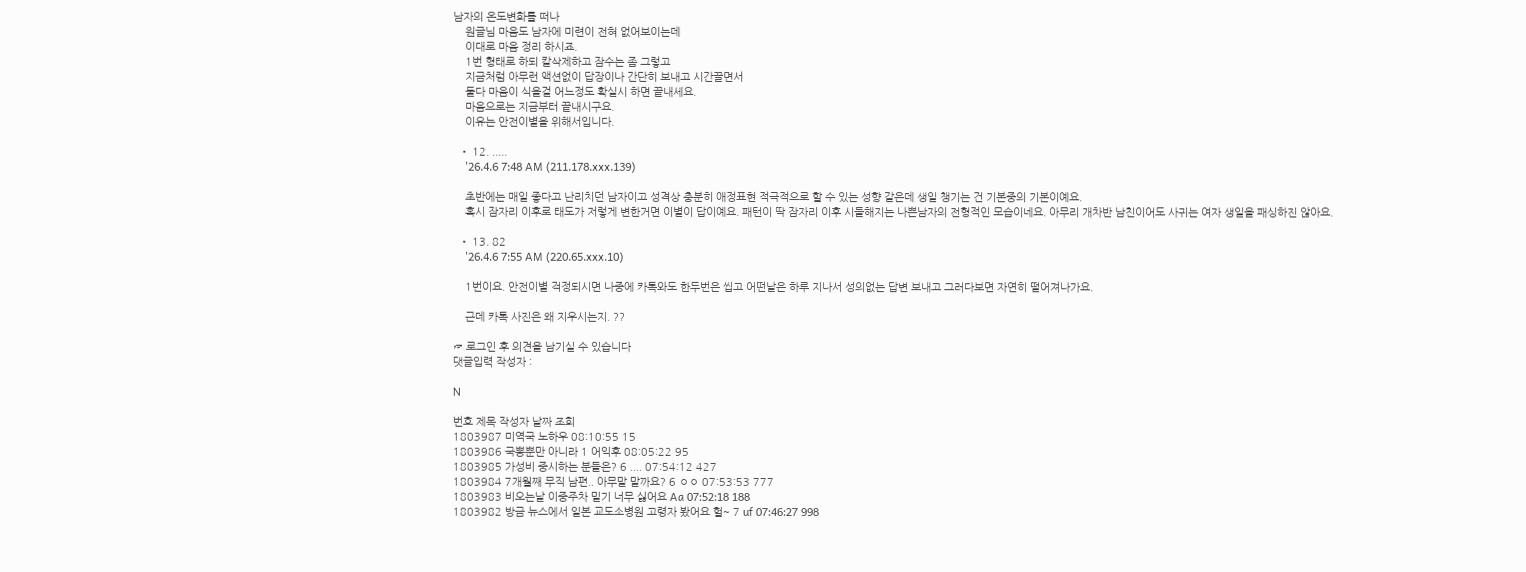남자의 온도변화를 떠나
    원글님 마음도 남자에 미련이 전혀 없어보이는데
    이대로 마음 정리 하시죠.
    1번 형태로 하되 칼삭제하고 잠수는 좀 그렇고
    지금처럼 아무런 액션없이 답장이나 간단히 보내고 시간끌면서
    둘다 마음이 식을걸 어느정도 확실시 하면 끝내세요.
    마음으로는 지금부터 끝내시구요.
    이유는 안전이별을 위해서입니다.

  • 12. .....
    '26.4.6 7:48 AM (211.178.xxx.139)

    초반에는 매일 좋다고 난리치던 남자이고 성격상 충분히 애정표현 적극적으로 할 수 있는 성향 같은데 생일 챙기는 건 기본중의 기본이예요.
    혹시 잠자리 이후로 태도가 저렇게 변한거면 이별이 답이예요. 패턴이 딱 잠자리 이후 시들해지는 나쁜남자의 전형적인 모습이네요. 아무리 개차반 남친이어도 사귀는 여자 생일을 패싱하진 않아요.

  • 13. 82
    '26.4.6 7:55 AM (220.65.xxx.10)

    1번이요. 안전이별 걱정되시면 나중에 카톡와도 한두번은 씹고 어떤날은 하루 지나서 성의없는 답변 보내고 그러다보면 자연히 떨어져나가요.

    근데 카톡 사진은 왜 지우시는지. ??

☞ 로그인 후 의견을 남기실 수 있습니다
댓글입력 작성자 :

N

번호 제목 작성자 날짜 조회
1803987 미역국 노하우 08:10:55 15
1803986 국뽕뿐만 아니라 1 어익후 08:05:22 95
1803985 가성비 중시하는 분들은? 6 .... 07:54:12 427
1803984 7개월째 무직 남편.. 아무말 말까요? 6 ㅇㅇ 07:53:53 777
1803983 비오는날 이중주차 밀기 너무 싫어요 Aa 07:52:18 188
1803982 방금 뉴스에서 일본 교도소병원 고령자 봤어요 헐~ 7 uf 07:46:27 998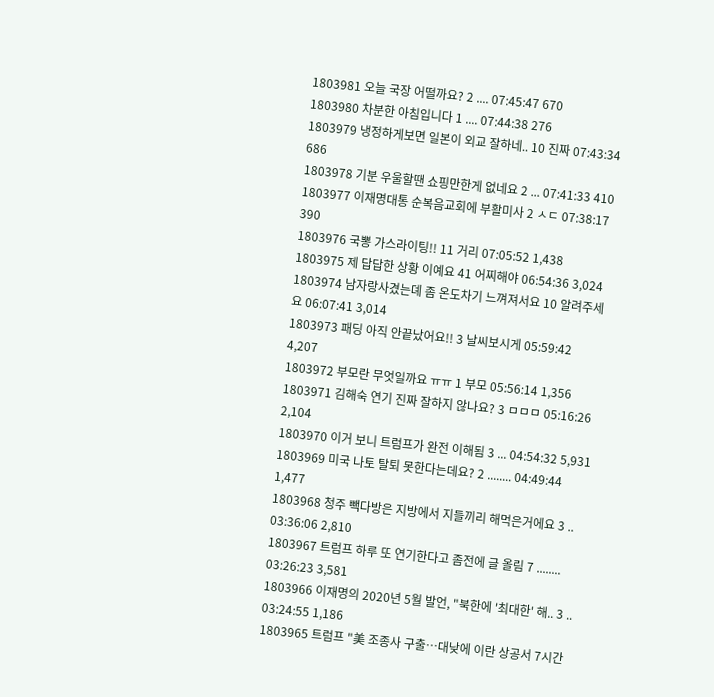1803981 오늘 국장 어떨까요? 2 .... 07:45:47 670
1803980 차분한 아침입니다 1 .... 07:44:38 276
1803979 냉정하게보면 일본이 외교 잘하네.. 10 진짜 07:43:34 686
1803978 기분 우울할땐 쇼핑만한게 없네요 2 ... 07:41:33 410
1803977 이재명대통 순복음교회에 부활미사 2 ㅅㄷ 07:38:17 390
1803976 국뽕 가스라이팅!! 11 거리 07:05:52 1,438
1803975 제 답답한 상황 이예요 41 어찌해야 06:54:36 3,024
1803974 남자랑사겼는뎨 좀 온도차기 느껴져서요 10 알려주세요 06:07:41 3,014
1803973 패딩 아직 안끝났어요!! 3 날씨보시게 05:59:42 4,207
1803972 부모란 무엇일까요 ㅠㅠ 1 부모 05:56:14 1,356
1803971 김해숙 연기 진짜 잘하지 않나요? 3 ㅁㅁㅁ 05:16:26 2,104
1803970 이거 보니 트럼프가 완전 이해됨 3 ... 04:54:32 5,931
1803969 미국 나토 탈퇴 못한다는데요? 2 ........ 04:49:44 1,477
1803968 청주 빽다방은 지방에서 지들끼리 해먹은거에요 3 .. 03:36:06 2,810
1803967 트럼프 하루 또 연기한다고 좀전에 글 올림 7 ........ 03:26:23 3,581
1803966 이재명의 2020년 5월 발언, "북한에 '최대한' 해.. 3 .. 03:24:55 1,186
1803965 트럼프 "美 조종사 구출…대낮에 이란 상공서 7시간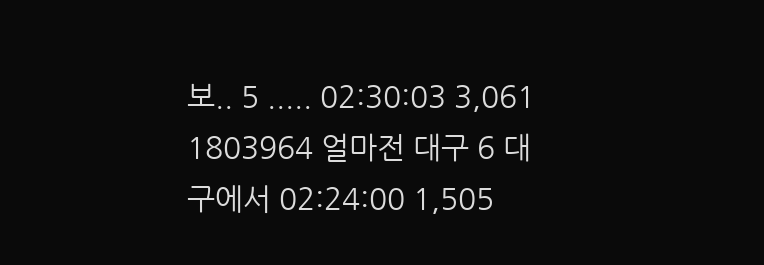보.. 5 ..... 02:30:03 3,061
1803964 얼마전 대구 6 대구에서 02:24:00 1,505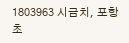1803963 시금치, 포항초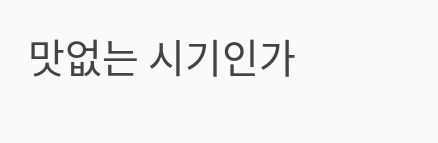맛없는 시기인가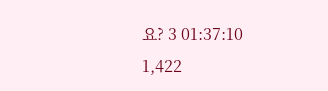요? 3 01:37:10 1,422